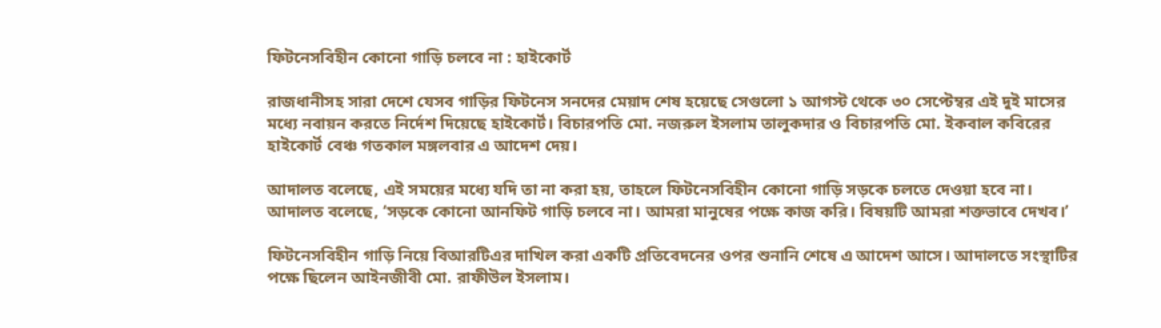ফিটনেসবিহীন কোনো গাড়ি চলবে না : হাইকোর্ট

রাজধানীসহ সারা দেশে যেসব গাড়ির ফিটনেস সনদের মেয়াদ শেষ হয়েছে সেগুলো ১ আগস্ট থেকে ৩০ সেপ্টেম্বর এই দুই মাসের মধ্যে নবায়ন করতে নির্দেশ দিয়েছে হাইকোর্ট। বিচারপতি মো. নজরুল ইসলাম তালুকদার ও বিচারপতি মো. ইকবাল কবিরের হাইকোর্ট বেঞ্চ গতকাল মঙ্গলবার এ আদেশ দেয়।

আদালত বলেছে, এই সময়ের মধ্যে যদি তা না করা হয়, তাহলে ফিটনেসবিহীন কোনো গাড়ি সড়কে চলতে দেওয়া হবে না। আদালত বলেছে, ‘সড়কে কোনো আনফিট গাড়ি চলবে না। আমরা মানুষের পক্ষে কাজ করি। বিষয়টি আমরা শক্তভাবে দেখব।’

ফিটনেসবিহীন গাড়ি নিয়ে বিআরটিএর দাখিল করা একটি প্রতিবেদনের ওপর শুনানি শেষে এ আদেশ আসে। আদালতে সংস্থাটির পক্ষে ছিলেন আইনজীবী মো. রাফীউল ইসলাম।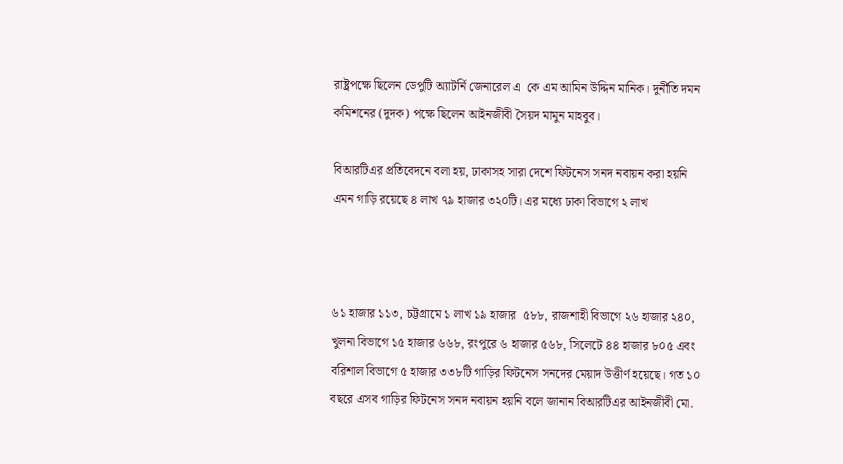রাষ্ট্রপক্ষে ছিলেন ডেপুটি অ্যাটর্নি জেনারেল এ  কে এম আমিন উদ্দিন মানিক। দুর্নীতি দমন কমিশনের (দুদক) পক্ষে ছিলেন আইনজীবী সৈয়দ মামুন মাহবুব।

বিআরটিএর প্রতিবেদনে বলা হয়, ঢাকাসহ সারা দেশে ফিটনেস সনদ নবায়ন করা হয়নি এমন গাড়ি রয়েছে ৪ লাখ ৭৯ হাজার ৩২০টি। এর মধ্যে ঢাকা বিভাগে ২ লাখ



৬১ হাজার ১১৩, চট্টগ্রামে ১ লাখ ১৯ হাজার  ৫৮৮, রাজশাহী বিভাগে ২৬ হাজার ২৪০, খুলনা বিভাগে ১৫ হাজার ৬৬৮, রংপুরে ৬ হাজার ৫৬৮, সিলেটে ৪৪ হাজার ৮০৫ এবং বরিশাল বিভাগে ৫ হাজার ৩৩৮টি গাড়ির ফিটনেস সনদের মেয়াদ উত্তীর্ণ হয়েছে। গত ১০ বছরে এসব গাড়ির ফিটনেস সনদ নবায়ন হয়নি বলে জানান বিআরটিএর আইনজীবী মো.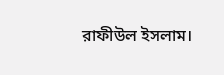রাফীউল ইসলাম।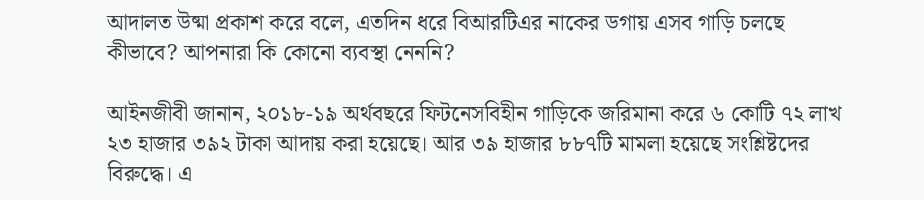আদালত উষ্মা প্রকাশ করে বলে, এতদিন ধরে বিআরটিএর নাকের ডগায় এসব গাড়ি চলছে কীভাবে? আপনারা কি কোনো ব্যবস্থা নেননি?

আইনজীবী জানান, ২০১৮-১৯ অর্থবছরে ফিটনেসবিহীন গাড়িকে জরিমানা করে ৬ কোটি ৭২ লাখ ২৩ হাজার ৩৯২ টাকা আদায় করা হয়েছে। আর ৩৯ হাজার ৮৮৭টি মামলা হয়েছে সংশ্লিষ্টদের বিরুদ্ধে। এ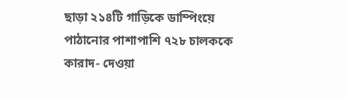ছাড়া ২১৪টি গাড়িকে ডাম্পিংয়ে পাঠানোর পাশাপাশি ৭২৮ চালককে কারাদ- দেওয়া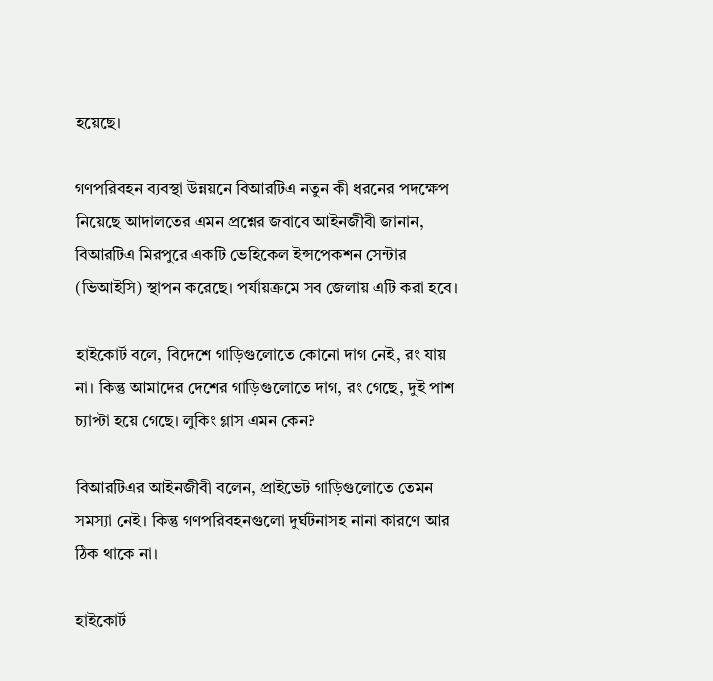হয়েছে।

গণপরিবহন ব্যবস্থা উন্নয়নে বিআরটিএ নতুন কী ধরনের পদক্ষেপ নিয়েছে আদালতের এমন প্রশ্নের জবাবে আইনজীবী জানান, বিআরটিএ মিরপুরে একটি ভেহিকেল ইন্সপেকশন সেন্টার (ভিআইসি) স্থাপন করেছে। পর্যায়ক্রমে সব জেলায় এটি করা হবে।

হাইকোর্ট বলে, বিদেশে গাড়িগুলোতে কোনো দাগ নেই, রং যায় না। কিন্তু আমাদের দেশের গাড়িগুলোতে দাগ, রং গেছে, দুই পাশ চ্যাপ্টা হয়ে গেছে। লুকিং গ্লাস এমন কেন?

বিআরটিএর আইনজীবী বলেন, প্রাইভেট গাড়িগুলোতে তেমন সমস্যা নেই। কিন্তু গণপরিবহনগুলো দুর্ঘটনাসহ নানা কারণে আর ঠিক থাকে না।

হাইকোর্ট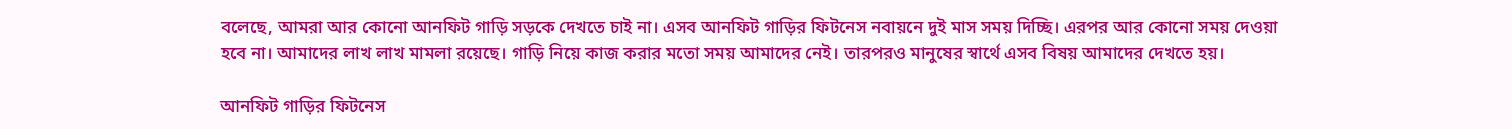বলেছে, আমরা আর কোনো আনফিট গাড়ি সড়কে দেখতে চাই না। এসব আনফিট গাড়ির ফিটনেস নবায়নে দুই মাস সময় দিচ্ছি। এরপর আর কোনো সময় দেওয়া হবে না। আমাদের লাখ লাখ মামলা রয়েছে। গাড়ি নিয়ে কাজ করার মতো সময় আমাদের নেই। তারপরও মানুষের স্বার্থে এসব বিষয় আমাদের দেখতে হয়।

আনফিট গাড়ির ফিটনেস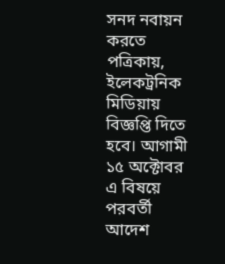সনদ নবায়ন করতে পত্রিকায়, ইলেকট্রনিক মিডিয়ায় বিজ্ঞপ্তি দিতে হবে। আগামী ১৫ অক্টোবর এ বিষয়ে পরবর্তী আদেশ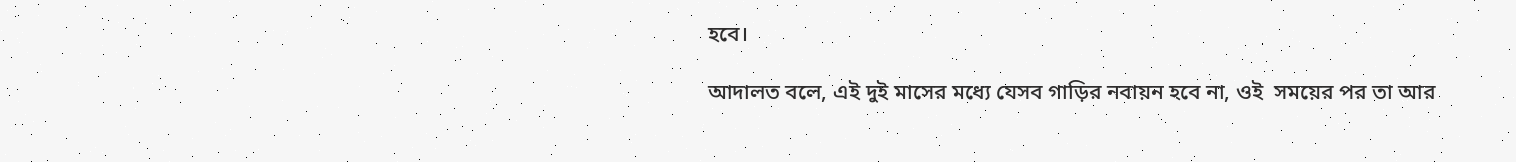হবে।

আদালত বলে, এই দুই মাসের মধ্যে যেসব গাড়ির নবায়ন হবে না, ওই  সময়ের পর তা আর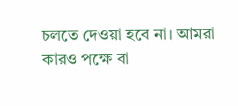চলতে দেওয়া হবে না। আমরা কারও পক্ষে বা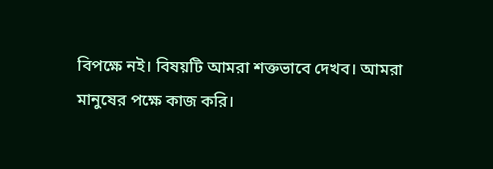বিপক্ষে নই। বিষয়টি আমরা শক্তভাবে দেখব। আমরা মানুষের পক্ষে কাজ করি।